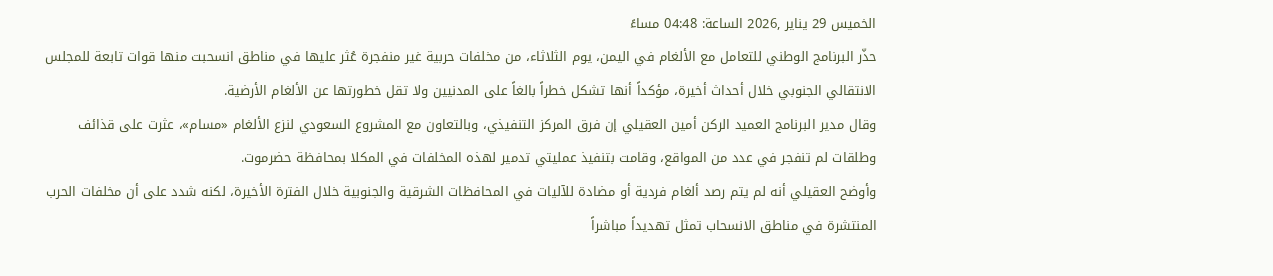الخميس 29 يناير ,2026 الساعة: 04:48 مساءً
حذّر البرنامج الوطني للتعامل مع الألغام في اليمن، يوم الثلاثاء، من مخلفات حربية غير منفجرة عُثر عليها في مناطق انسحبت منها قوات تابعة للمجلس الانتقالي الجنوبي خلال أحداث أخيرة، مؤكداً أنها تشكل خطراً بالغاً على المدنيين ولا تقل خطورتها عن الألغام الأرضية.
وقال مدير البرنامج العميد الركن أمين العقيلي إن فرق المركز التنفيذي، وبالتعاون مع المشروع السعودي لنزع الألغام «مسام»، عثرت على قذائف وطلقات لم تنفجر في عدد من المواقع، وقامت بتنفيذ عمليتي تدمير لهذه المخلفات في المكلا بمحافظة حضرموت.
وأوضح العقيلي أنه لم يتم رصد ألغام فردية أو مضادة للآليات في المحافظات الشرقية والجنوبية خلال الفترة الأخيرة، لكنه شدد على أن مخلفات الحرب المنتشرة في مناطق الانسحاب تمثل تهديداً مباشراً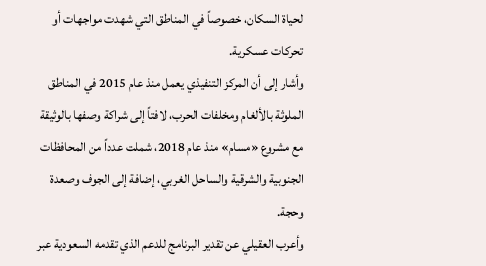لحياة السكان، خصوصاً في المناطق التي شهدت مواجهات أو تحركات عسكرية.
وأشار إلى أن المركز التنفيذي يعمل منذ عام 2015 في المناطق الملوثة بالألغام ومخلفات الحرب، لافتاً إلى شراكة وصفها بالوثيقة مع مشروع «مسام» منذ عام 2018، شملت عدداً من المحافظات الجنوبية والشرقية والساحل الغربي، إضافة إلى الجوف وصعدة وحجة.
وأعرب العقيلي عن تقدير البرنامج للدعم الذي تقدمه السعودية عبر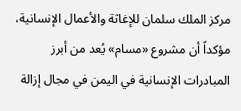مركز الملك سلمان للإغاثة والأعمال الإنسانية، مؤكداً أن مشروع «مسام» يُعد من أبرز المبادرات الإنسانية في اليمن في مجال إزالة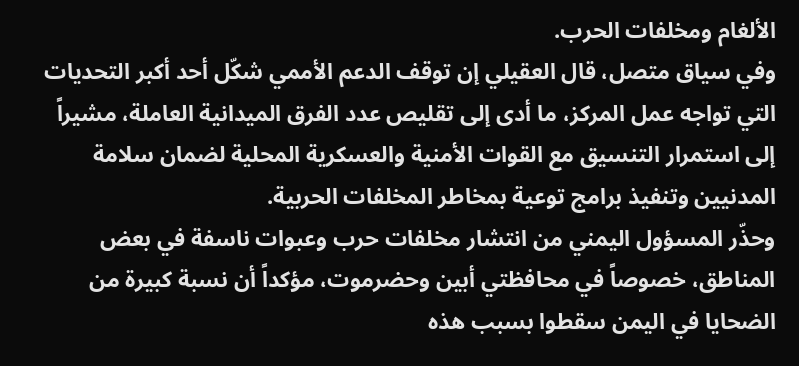الألغام ومخلفات الحرب.
وفي سياق متصل، قال العقيلي إن توقف الدعم الأممي شكّل أحد أكبر التحديات التي تواجه عمل المركز، ما أدى إلى تقليص عدد الفرق الميدانية العاملة، مشيراً إلى استمرار التنسيق مع القوات الأمنية والعسكرية المحلية لضمان سلامة المدنيين وتنفيذ برامج توعية بمخاطر المخلفات الحربية.
وحذّر المسؤول اليمني من انتشار مخلفات حرب وعبوات ناسفة في بعض المناطق، خصوصاً في محافظتي أبين وحضرموت، مؤكداً أن نسبة كبيرة من الضحايا في اليمن سقطوا بسبب هذه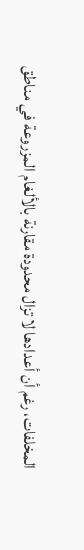المخلفات، رغم أن أعدادها لا تزال محدودة مقارنة بالألغام المزروعة في مناطق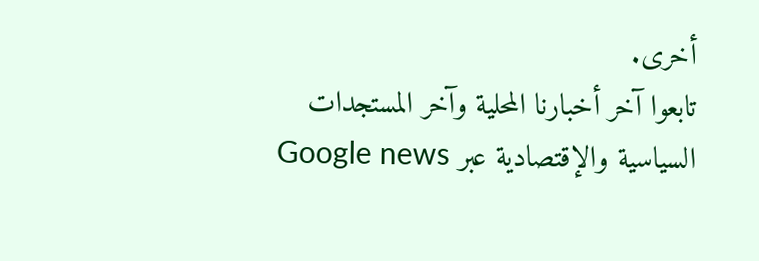أخرى.
تابعوا آخر أخبارنا المحلية وآخر المستجدات السياسية والإقتصادية عبر Google news